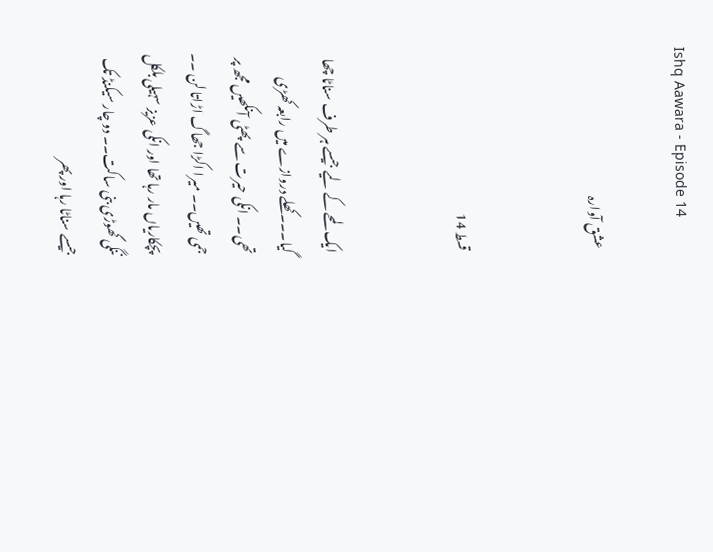Ishq Aawara - Episode 14

عشق آوارہ


قسط 14


ایک لمحے کے لیے جیسے ہر طرف سناٹا چھا گیا۔۔۔کھلے دروازے میں رابعہ کھڑی تھی۔۔ انکی حیرت سے پھٹی آنکھیں مجھ پر جمی تھیں۔۔ میرا اکڑا جھاگ اڑاتا لن ۔۔ پچکاریاں مار رہا تھا اور انکی عزیز سہیلی بلکل ننگی گھوڑی بنی ساکت۔۔ دو چار سیکنڈ تک جیسے سناٹا رہا اور پھر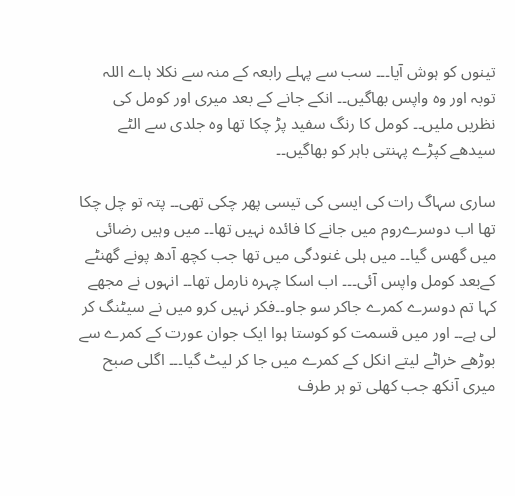تینوں کو ہوش آیا۔۔۔ سب سے پہلے رابعہ کے منہ سے نکلا ہاے اللہ توبہ اور وہ واپس بھاگیں۔۔ انکے جانے کے بعد میری اور کومل کی نظریں ملیں۔۔ کومل کا رنگ سفید پڑ چکا تھا وہ جلدی سے الٹے سیدھے کپڑے پہنتی باہر کو بھاگیں۔۔

ساری سہاگ رات کی ایسی کی تیسی پھر چکی تھی۔۔ پتہ تو چل چکا تھا اب دوسرےروم میں جانے کا فائدہ نہیں تھا۔۔ میں وہیں رضائی میں گھس گیا۔۔ میں ہلی غنودگی میں تھا جب کچھ آدھ پونے گھنٹے کےبعد کومل واپس آئی۔۔۔ اب اسکا چہرہ نارمل تھا۔۔ انہوں نے مجھے کہا تم دوسرے کمرے جاکر سو جاو۔۔فکر نہیں کرو میں نے سیٹنگ کر لی ہے۔۔ اور میں قسمت کو کوستا ہوا ایک جوان عورت کے کمرے سے بوڑھے خراٹے لیتے انکل کے کمرے میں جا کر لیٹ گیا۔۔۔ اگلی صبح میری آنکھ جب کھلی تو ہر طرف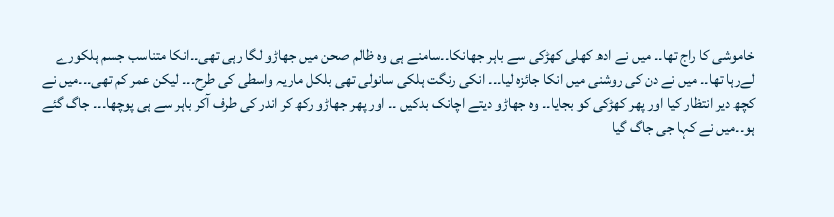خاموشی کا راج تھا۔۔ میں نے ادھ کھلی کھڑکی سے باہر جھانکا۔۔سامنے ہی وہ ظالم صحن میں جھاڑو لگا رہی تھی۔۔انکا متناسب جسم ہلکورے لےرہا تھا۔۔ میں نے دن کی روشنی میں انکا جائزہ لیا۔۔۔ انکی رنگت ہلکی سانولی تھی بلکل ماریہ واسطی کی طرح۔۔۔ لیکن عمر کم تھی۔۔۔میں نے کچھ دیر انتظار کیا اور پھر کھڑکی کو بجایا۔۔ وہ جھاڑو دیتے اچانک بدکیں ۔۔ اور پھر جھاڑو رکھ کر اندر کی طرف آکر باہر سے ہی پوچھا۔۔۔ جاگ گئے ہو۔۔میں نے کہا جی جاگ گیا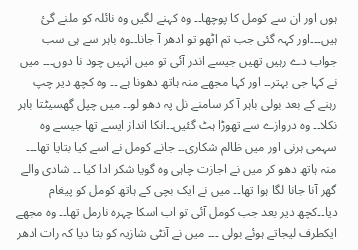ہوں اور ان سے کومل کا پوچھا۔۔ وہ کہنے لگیں وہ نائلہ کو ملنے گئ ہیں۔۔۔اور کہہ گئی جب تم اٹھو تو ادھر آ جانا۔۔وہ باہر سے ہی سب جواب دے رہیں تھیں جیسے اندر آئی تو میں انہیں چود نا دوں۔۔۔ میں نے کہا جی بہتر۔۔ اور کہا مجھے منہ ہاتھ دھونا ہے ۔۔ وہ کچھ دیر چپ رہنے کے بعد بولی باہر آ کر سامنے نل پہ دھو لو۔۔ میں چپل گھسیٹتا باہر نکلا۔۔ وہ دروازے سے تھوڑا ہٹ گئیں۔۔انکا انداز ایسے تھا جیسے وہ سہمی ہرنی اور میں ظالم شکاری۔۔ جانے کومل نے اسے کیا بتایا تھا۔۔۔ منہ ہاتھ دھو کر میں نے اجازت چاہی وہ گویا شکر ادا کیا ۔۔ شادی والے گھر آنا جانا لگا ہوا تھا۔۔ میں نے ایک بچی کے ہاتھ کومل کو پیغام دیا۔۔کچھ دیر بعد جب کومل آئی تو اب اسکا چہرہ نارمل تھا۔۔ وہ مجھے ایکطرف لیجاتے ہوئے بولی ۔۔۔ میں نے آنٹی شازیہ کو بتا دیا کہ رات ادھر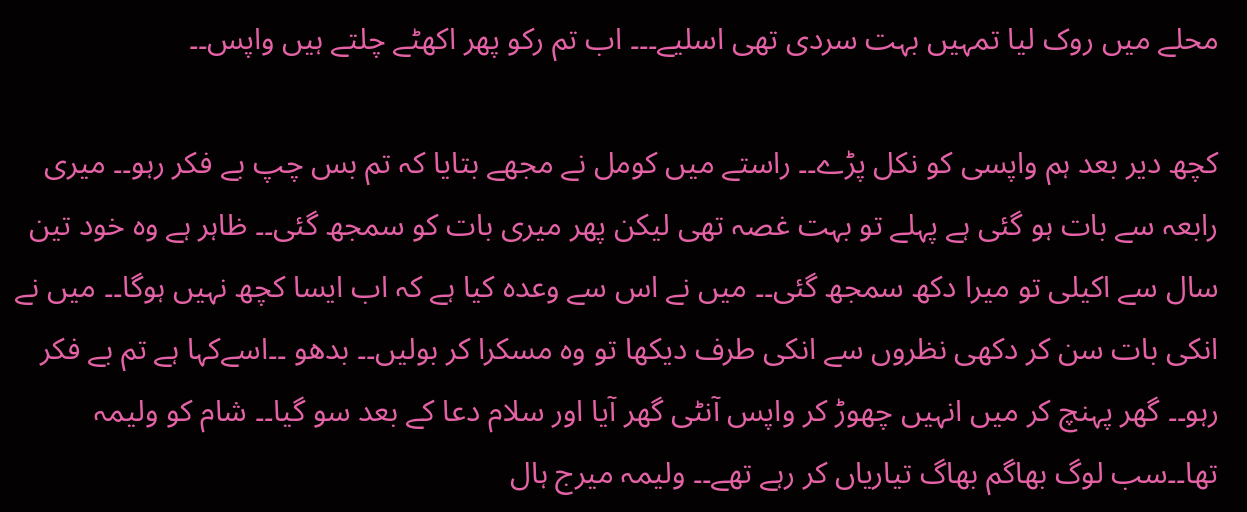محلے میں روک لیا تمہیں بہت سردی تھی اسلیے۔۔۔ اب تم رکو پھر اکھٹے چلتے ہیں واپس۔۔

کچھ دیر بعد ہم واپسی کو نکل پڑے۔۔ راستے میں کومل نے مجھے بتایا کہ تم بس چپ بے فکر رہو۔۔ میری رابعہ سے بات ہو گئی ہے پہلے تو بہت غصہ تھی لیکن پھر میری بات کو سمجھ گئی۔۔ ظاہر ہے وہ خود تین سال سے اکیلی تو میرا دکھ سمجھ گئی۔۔ میں نے اس سے وعدہ کیا ہے کہ اب ایسا کچھ نہیں ہوگا۔۔ میں نے انکی بات سن کر دکھی نظروں سے انکی طرف دیکھا تو وہ مسکرا کر بولیں۔۔ بدھو ۔۔اسےکہا ہے تم بے فکر رہو۔۔ گھر پہنچ کر میں انہیں چھوڑ کر واپس آنٹی گھر آیا اور سلام دعا کے بعد سو گیا۔۔ شام کو ولیمہ تھا۔۔سب لوگ بھاگم بھاگ تیاریاں کر رہے تھے۔۔ ولیمہ میرج ہال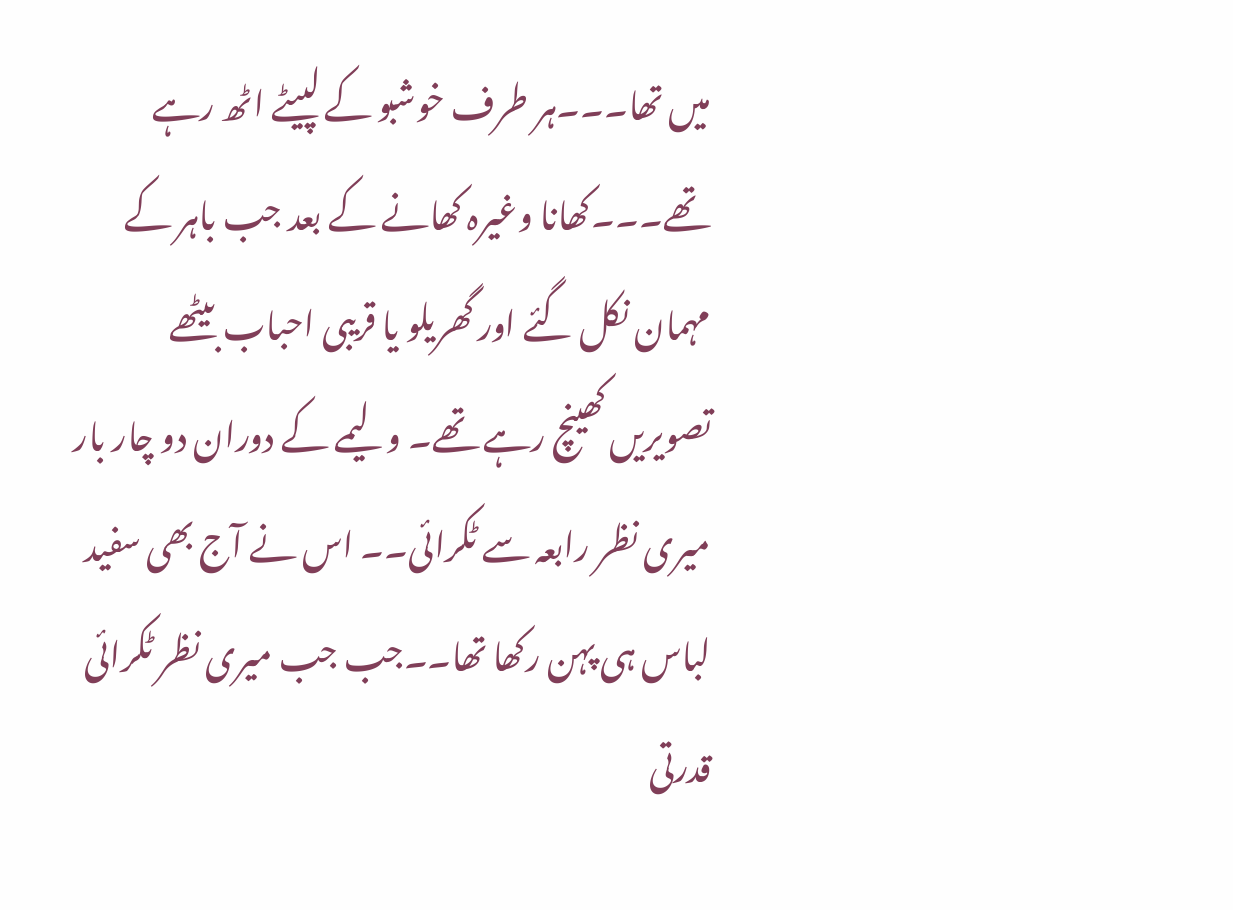میں تھا۔۔۔ہر طرف خوشبو کے لپیٹے اٹھ رہے تھے۔۔۔کھانا وغیرہ کھانے کے بعد جب باہر کے مہمان نکل گئے اور گھریلو یا قریبی احباب بیٹھے تصویریں کھینچ رہے تھے۔ ولیمے کے دوران دو چار بار میری نظر رابعہ سے ٹکرائی۔۔ اس نے آج بھی سفید لباس ہی پہن رکھا تھا۔۔جب جب میری نظر ٹکرائی قدرتی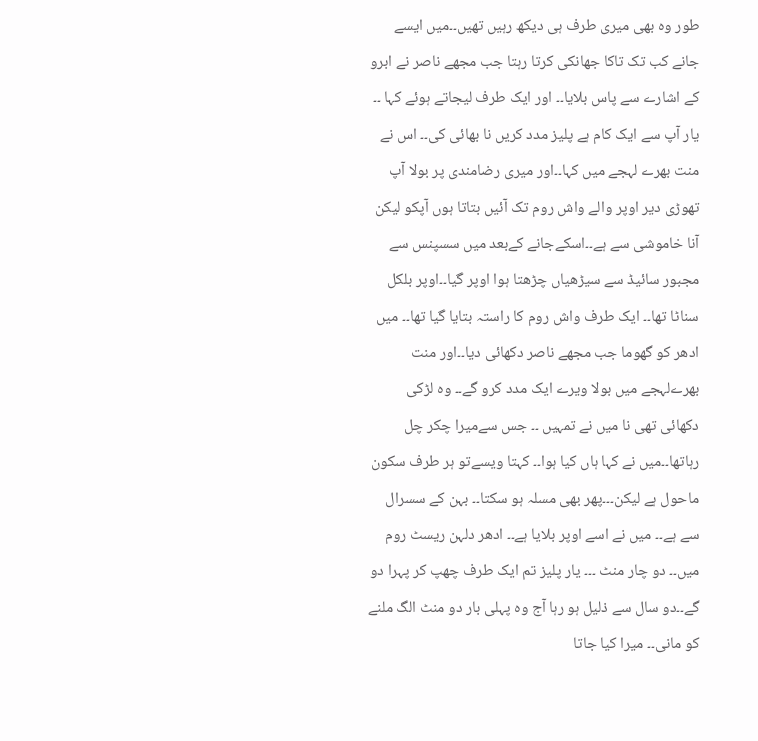طور وہ بھی میری طرف ہی دیکھ رہیں تھیں۔۔میں ایسے جانے کب تک تاکا جھانکی کرتا رہتا جب مجھے ناصر نے ابرو کے اشارے سے پاس بلایا۔۔ اور ایک طرف لیجاتے ہوئے کہا ۔۔ یار آپ سے ایک کام ہے پلیز مدد کریں نا بھائی کی۔۔ اس نے منت بھرے لہجے میں کہا۔۔اور میری رضامندی پر بولا آپ تھوڑی دیر اوپر والے واش روم تک آئیں بتاتا ہوں آپکو لیکن آنا خاموشی سے ہے۔۔اسکےجانے کےبعد میں سسپنس سے مجبور سائیڈ سے سیڑھیاں چڑھتا ہوا اوپر گیا۔۔اوپر بلکل سناٹا تھا۔۔ ایک طرف واش روم کا راستہ بتایا گیا تھا۔۔ میں ادھر کو گھوما جب مجھے ناصر دکھائی دیا۔۔اور منت بھرےلہجے میں بولا ویرے ایک مدد کرو گے۔۔ وہ لڑکی دکھائی تھی نا میں نے تمہیں ۔۔ جس سےمیرا چکر چل رہاتھا۔۔میں نے کہا ہاں کیا ہوا۔۔ کہتا ویسےتو ہر طرف سکون ماحول ہے لیکن۔۔۔پھر بھی مسلہ ہو سکتا۔۔ بہن کے سسرال سے ہے۔۔ میں نے اسے اوپر بلایا ہے۔۔ ادھر دلہن ریسٹ روم میں۔۔ دو چار منٹ ۔۔۔ یار پلیز تم ایک طرف چھپ کر پہرا دو گے۔۔دو سال سے ذلیل ہو رہا آج وہ پہلی بار دو منٹ الگ ملنے کو مانی۔۔ میرا کیا جاتا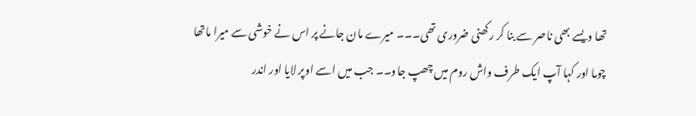تھا ویسے بھی ناصر سے بنا کر رکھنی ضروری تھی۔۔۔ میرے مان جانے پر اس نے خوشی سے میرا ماتھا چوما اور کہا آپ ایک طرف واش روم میں چھپ جاو۔۔ جب میں اسے اوپر لایا اور اندر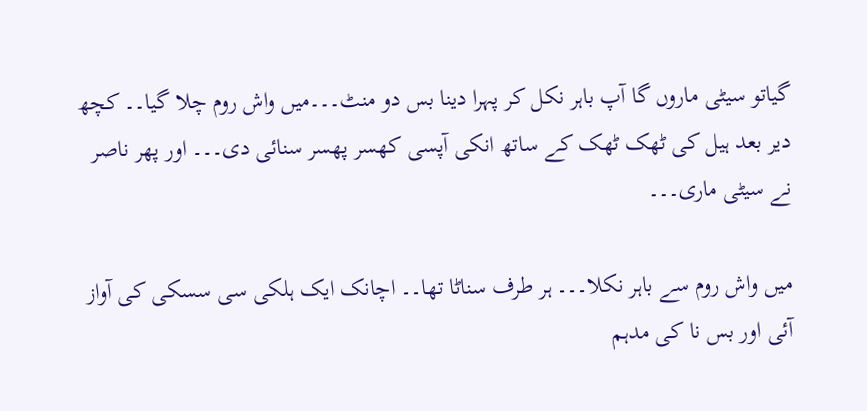گیاتو سیٹی ماروں گا آپ باہر نکل کر پہرا دینا بس دو منٹ۔۔۔میں واش روم چلا گیا۔۔ کچھ دیر بعد ہیل کی ٹھک ٹھک کے ساتھ انکی آپسی کھسر پھسر سنائی دی۔۔۔ اور پھر ناصر نے سیٹی ماری۔۔۔

میں واش روم سے باہر نکلا۔۔۔ ہر طرف سناٹا تھا۔۔ اچانک ایک ہلکی سی سسکی کی آواز آئی اور بس نا کی مدہم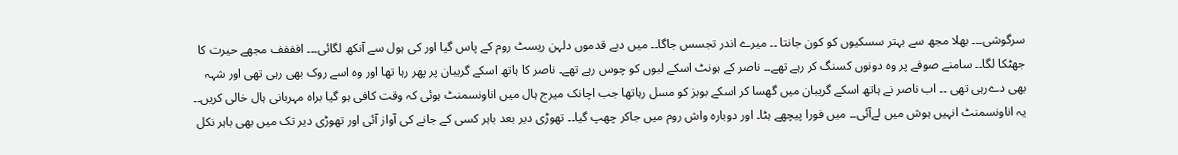سرگوشی۔۔۔ بھلا مجھ سے بہتر سسکیوں کو کون جانتا ۔۔ میرے اندر تجسس جاگا۔۔ میں دبے قدموں دلہن ریسٹ روم کے پاس گیا اور کی ہول سے آنکھ لگائی۔۔۔ افففف مجھے حیرت کا جھٹکا لگا۔۔ سامنے صوفے پر وہ دونوں کسنگ کر رہے تھے۔۔ ناصر کے ہونٹ اسکے لبوں کو چوس رہے تھے۔ ناصر کا ہاتھ اسکے گریبان پر پھر رہا تھا اور وہ اسے روک بھی رہی تھی اور شہہ بھی دےرہی تھی ۔۔ اب ناصر نے ہاتھ اسکے گریبان میں گھسا کر اسکے بوبز کو مسل رہاتھا جب اچانک میرج ہال میں اناونسمنٹ ہوئی کہ وقت کافی ہو گیا براہ مہربانی ہال خالی کریں۔۔ یہ اناونسمنٹ انہیں ہوش میں لےآئی۔۔ میں فورا پیچھے ہٹا۔ اور دوبارہ واش روم میں جاکر چھپ گیا۔۔ تھوڑی دیر بعد باہر کسی کے جانے کی آواز آئی اور تھوڑی دیر تک میں بھی باہر نکل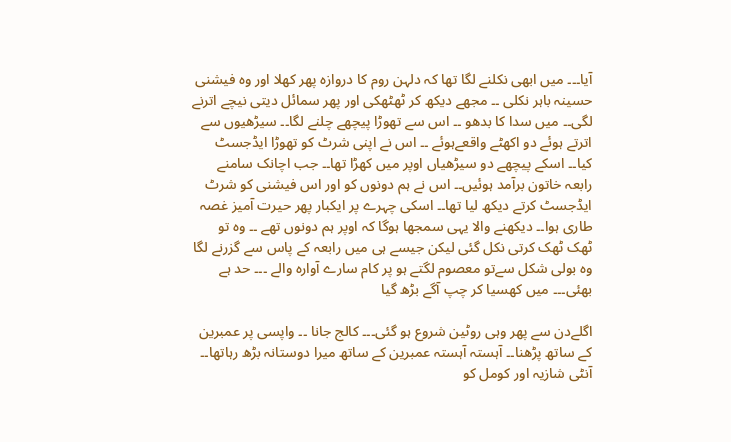آیا۔۔۔ میں ابھی نکلنے لگا تھا کہ دلہن روم کا دروازہ پھر کھلا اور وہ فیشنی حسینہ باہر نکلی ۔۔ مجھے دیکھ کر ٹھٹھکی اور پھر سمائل دیتی نیچے اترنے لگی۔۔ میں سدا کا بدھو ۔۔ اس سے تھوڑا پیچھے چلنے لگا۔۔ سیڑھیوں سے اترتے ہوئے دو اکھٹے واقعےہوئے ۔۔ اس نے اپنی شرٹ کو تھوڑا ایڈجسٹ کیا۔۔ اسکے پیچھے دو سیڑھیاں اوپر میں کھڑا تھا۔۔ جب اچانک سامنے رابعہ خاتون برآمد ہوئیں۔۔ اس نے ہم دونوں کو اور اس فیشنی کو شرٹ ایڈجسٹ کرتے دیکھ لیا تھا۔۔ اسکی چہرے پر ایکبار پھر حیرت آمیز غصہ طاری ہوا۔۔ دیکھنے والا یہی سمجھا ہوگا کہ اوپر ہم دونوں تھے ۔۔ وہ تو ٹھک ٹھک کرتی نکل گئی لیکن جیسے ہی میں رابعہ کے پاس سے گزرنے لگا وہ بولی شکل سےتو معصوم لگتے ہو پر کام سارے آوارہ والے ۔۔۔ حد ہے بھئی۔۔۔ میں کھسیا کر چپ آگے بڑھ گیا

اگلےدن سے پھر وہی روٹین شروع ہو گئی۔۔۔ کالج جانا ۔۔ واپسی پر عمبرین کے ساتھ پڑھنا۔۔ آہستہ آہستہ عمبرین کے ساتھ میرا دوستانہ بڑھ رہاتھا۔۔ آنٹی شازیہ اور کومل کو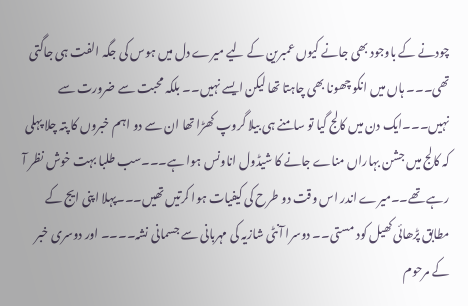چودنے کے باوجود بھی جانے کیوں عمبرین کے لیے میرے دل میں ہوس کی جگہ الفت ہی جاگتی تھی۔۔۔ ہاں میں انکو چھونا بھی چاہتا تھا لیکن ایسے نہیں۔۔ بلکہ محبت سے ضرورت سے نہیں۔۔۔ایک دن میں کالج گیا تو سامنے ہی بیلا گروپ کھڑا تھا ان سے دو اہم خبروں کا پتہ چلا پہلی کہ کالج میں جشن بہاراں مناے جانے کا شیڈول اناونس ہوا ہے۔۔۔سب طلبا بہت خوش نظر آ رہے تھے۔۔میرے اندر اس وقت دو طرح کی کیفیات ہوا کرتیں تھیں۔۔۔پہلا اپنی ایج کے مطابق پڑھائی کھیل کود مستی۔۔ دوسرا آنٹی شازیہ کی مہربانی سے جسمانی نشہ۔۔۔۔ اور دوسری خبر کے مرحوم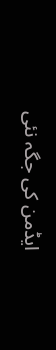ایڈمن کی جگہ نئی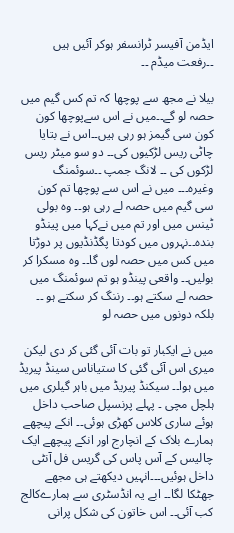ایڈمن آفیسر ٹرانسفر ہوکر آئیں ہیں ۔۔رفعت میڈم ۔۔

بیلا نے مجھ سے پوچھا کہ تم کس گیم میں حصہ لو گے۔۔میں نے اس سےپوچھا کون کون سی گیمز ہو رہی ہیں۔۔اس نے بتایا چاٹی ریس لڑکیوں کی۔۔ دو سو میٹر ریس لڑکوں کی ۔۔ لانگ جمپ ۔۔سوئمنگ وغیرہ۔۔۔ میں نے اس سے پوچھا تم کون سی گیم میں حصہ لے رہی ہو۔۔ وہ بولی ٹینس میں اور تم میں نےکہا میں پینڈو بندہ۔۔نہروں میں کودتا پگڈنڈیوں پر دوڑتا میں کس میں حصہ لوں گا۔۔ وہ مسکرا کر بولیں۔۔ واقعی پینڈو ہو تم سوئمنگ میں حصہ لے سکتے ہو۔۔ رننگ کر سکتے ہو ۔۔ بلکہ دونوں میں حصہ لو

میں نے ایکبار تو بات آئی گئی کر دی لیکن میری اس آئی گئی کا ستیاناس سینڈ پیریڈ میں ہوا۔۔ سیکنڈ پیریڈ میں باہر گیلری میں ہلچل مچی ۔ پہلے پرنسپل صاحب داخل ہوئے ساری کلاس کھڑی ہوئی۔۔ انکے پیچھے ہمارے بلاک کے انچارج اور انکے پیچھے ایک چالیس کے آس پاس کی گریس فل آنٹی داخل ہوئیں۔۔۔انہیں دیکھتے ہی مجھے جھٹکا لگا۔۔ ابے یہ انڈسٹری سے ہمارےکالج کب آئی۔۔ اس خاتون کی شکل پرانی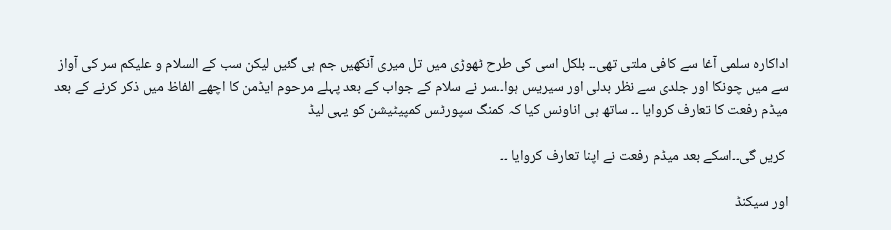اداکارہ سلمی آغا سے کافی ملتی تھی۔۔ بلکل اسی کی طرح ٹھوڑی میں تل میری آنکھیں جم ہی گئیں لیکن سب کے السلام و علیکم سر کی آواز سے میں چونکا اور جلدی سے نظر بدلی اور سیریس ہوا۔۔سر نے سلام کے جواب کے بعد پہلے مرحوم ایڈمن کا اچھے الفاظ میں ذکر کرنے کے بعد میڈم رفعت کا تعارف کروایا ۔۔ ساتھ ہی اناونس کیا کہ کمنگ سپورٹس کمپیٹیشن کو یہی لیڈ

 کریں گی۔۔اسکے بعد میڈم رفعت نے اپنا تعارف کروایا ۔۔

اور سیکنڈ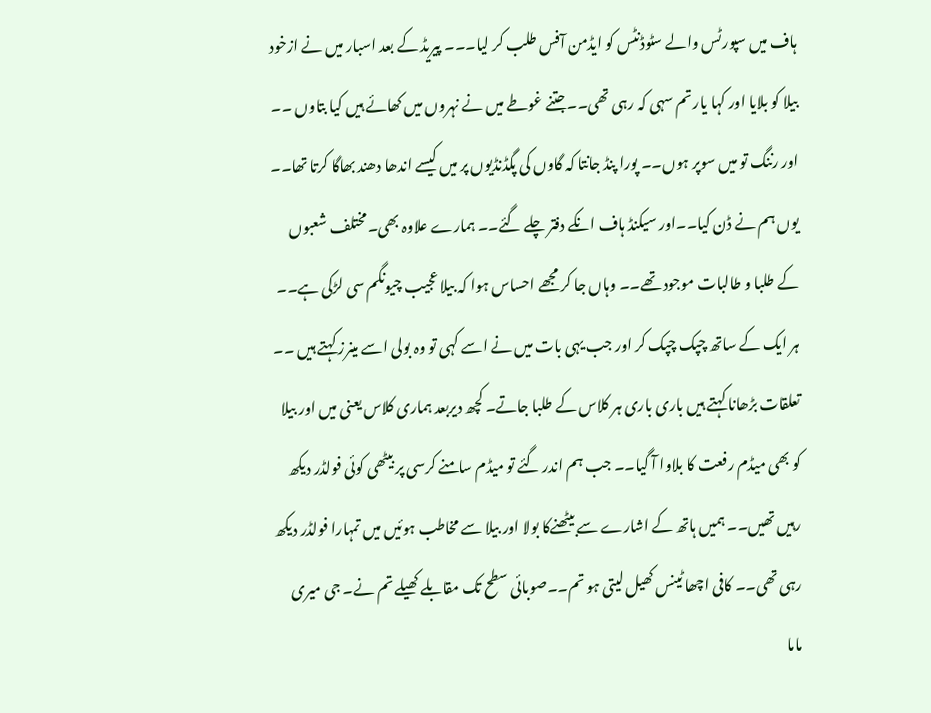ہاف میں سپورٹس والے سٹوڈنٹس کو ایڈمن آفس طلب کر لیا۔۔۔ پیریڈ کے بعد اسبار میں نے ازخود بیلا کو بلایا اور کہا یار تم سہی کہ رہی تھی۔۔جتنے غوطے میں نے نہروں میں کھائے ہیں کیا بتاوں ۔۔ اور رننگ تو میں سوپر ہوں۔۔ پورا پنڈ جانتا کہ گاوں کی پگڈنڈیوں پر میں کیسے اندھا دھند بھاگا کرتا تھا۔۔ یوں ہم نے ڈن کیا۔۔اور سیکنڈ ہاف انکے دفتر چلے گئے۔۔ ہمارے علاوہ بھی۔مختلف شعبوں کے طلبا و طالبات موجود تھے۔۔ وہاں جا کر مجھے احساس ہوا کہ بیلا عجیب چیونگم سی لڑکی ہے۔۔ ہر ایک کے ساتھ چپک چپک کر اور جب یہی بات میں نے اسے کہی تو وہ بولی اسے مینرز کہتے ہیں ۔۔ تعلقات بڑھانا کہتے ہیں باری باری ہر کلاس کے طلبا جاتے۔ کچھ دیربعد ہماری کلاس یعنی میں اور بیلا کو بھی میڈم رفعت کا بلاوا آ گیا۔۔ جب ہم اندر گئے تو میڈم سامنے کرسی پر بیٹھی کوئی فولڈر دیکھ رہیں تھیں۔۔ ہمیں ہاتھ کے اشارے سے بیٹھنےکا بولا اور بیلا سے مخاطب ہوئیں میں تمہارا فولڈر دیکھ رہی تھی۔۔ کافی اچھا ٹینس کھیل لیتی ہو تم۔۔صوبائی سطح تک مقابلے کھیلے تم نے۔ جی میری ماما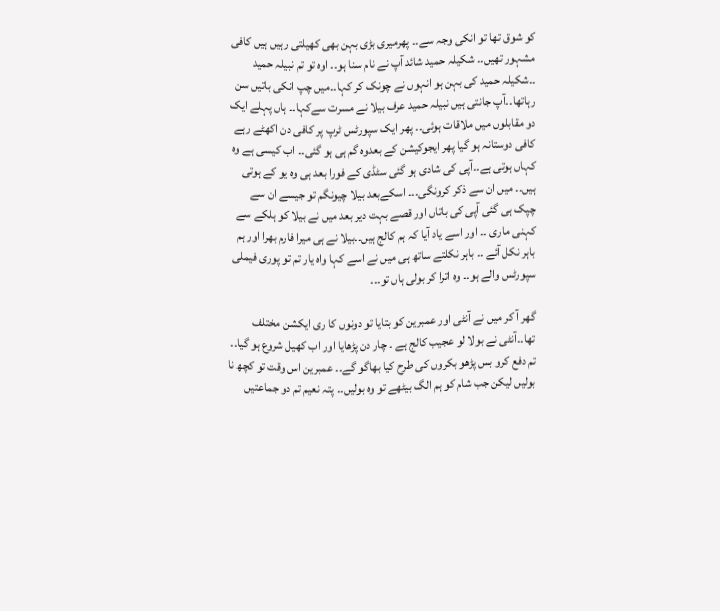کو شوق تھا تو انکی وجہ سے۔۔ پھرمیری بڑی بہن بھی کھیلتی رہیں ہیں کافی مشہور تھیں۔۔ شکیلہ حمید شائد آپ نے نام سنا ہو۔۔ اوہ تو تم نبیلہ حمید ۔۔شکیلہ حمید کی بہن ہو انہوں نے چونک کر کہا۔۔میں چپ انکی باتیں سن رہاتھا۔۔آپ جانتی ہیں نبیلہ حمید عرف بیلا نے مسرت سےکہا۔۔ ہاں پہلے ایک دو مقابلوں میں ملاقات ہوئی۔۔ پھر ایک سپورٹس ٹرپ پر کافی دن اکھٹے رہے کافی دوستانہ ہو گیا پھر ایجوکیشن کے بعدوہ گم ہی ہو گئی۔۔ اب کیسی ہے وہ کہاں ہوتی ہے۔۔آپی کی شادی ہو گئی سٹڈی کے فورا بعد ہی وہ یو کے ہوتی ہیں۔۔ میں ان سے ذکر کرونگی۔۔۔ اسکےبعد بیلا چیونگم تو جیسے ان سے چپک ہی گئی آپی کی باتاں اور قصے بہت دیر بعد میں نے بیلا کو ہلکے سے کہنی ماری ۔۔ اور اسے یاد آیا کہ ہم کالج ہیں۔۔بیلا نے ہی میرا فارم بھرا اور ہم باہر نکل آئے ۔۔ باہر نکلتے ساتھ ہی میں نے اسے کہا واہ یار تم تو پوری فیملی سپورٹس والے ہو۔۔ وہ اترا کر بولی ہاں تو۔۔۔

گھر آ کر میں نے آنٹی اور عمبرین کو بتایا تو دونوں کا ری ایکشن مختلف تھا۔۔آنٹی نے بولا لو عجیب کالج ہے ۔ چار دن پڑھایا اور اب کھیل شروع ہو گیا۔۔ تم دفع کرو بس پڑھو بکروں کی طرح کیا بھاگو گے۔۔ عمبرین اس وقت تو کچھ نا بولیں لیکن جب شام کو ہم الگ بیٹھے تو وہ بولیں۔۔ پتہ نعیم تم دو جماعتیں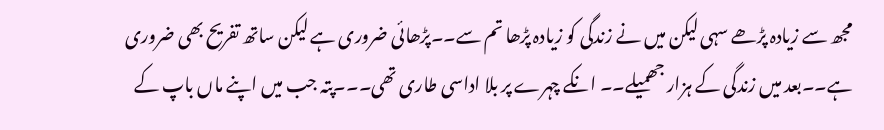مجھ سے زیادہ پڑھے سہی لیکن میں نے زندگی کو زیادہ پڑھا تم سے۔۔پڑھائی ضروری ہے لیکن ساتھ تفریح بھی ضروری ہے۔۔بعد میں زندگی کے ہزار جھمیلے۔۔ انکے چہرے پر بلا اداسی طاری تھی۔۔۔پتہ جب میں اپنے ماں باپ کے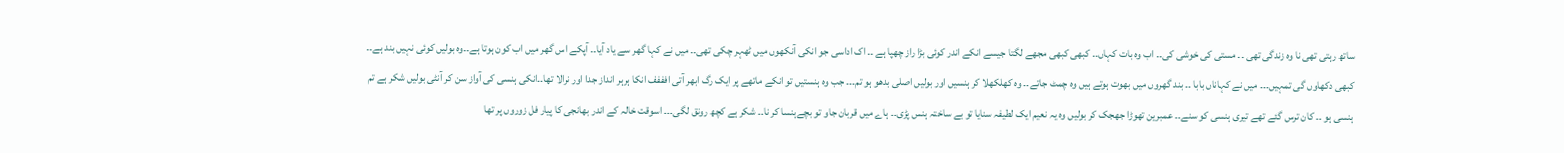ساتھ رہتی تھی نا وہ زندگی تھی ۔۔ مستی کی خوشی کی۔۔ اب وہ بات کہاں۔۔ کبھی کبھی مجھے لگتا جیسے انکے اندر کوئی بڑا راز چھپا ہے ۔۔ اک اداسی جو انکی آنکھوں میں ٹھہر چکی تھی۔۔ میں نے کہا گھر سے یاد آیا۔۔ آپکے اس گھر میں اب کون ہوتا ہے۔۔وہ بولیں کوئی نہیں بند ہے۔۔ کبھی دکھاوں گی تمہیں۔۔۔ میں نے کہاناں بابا ۔۔ بند گھروں میں بھوت ہوتے ہیں وہ چمٹ جاتے۔۔ وہ کھلکھلا کر ہنسیں اور بولیں اصلی بدھو ہو تم۔۔۔ جب وہ ہنستیں تو انکے ماتھے پر ایک رگ ابھر آتی افففف انکا ہرہر انداز جدا اور نرالا تھا۔۔انکی ہنسی کی آواز سن کر آنٹی بولیں شکر ہے تم ہنسی ہو ۔۔ کان ترس گئے تھے تیری ہنسی کو سنے۔۔ عمبرین تھوڑا جھجک کر بولیں وہ یہ نعیم ایک لطیفہ سنایا تو بے ساختہ ہنس پڑی۔۔ ہاے میں قربان جاو تو بچےہنسا کر نا۔۔ شکر ہے کچھ رونق لگی۔۔۔ اسوقت خالہ کے اندر بھانجی کا پیار فل زوروں پر تھا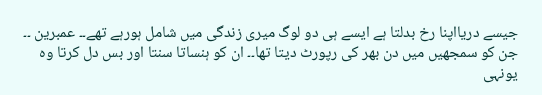جیسے دریااپنا رخ بدلتا ہے ایسے ہی دو لوگ میری زندگی میں شامل ہورہے تھے۔۔ عمبرین ۔۔ جن کو سمجھیں میں دن بھر کی رپورٹ دیتا تھا۔۔ ان کو ہنساتا سنتا اور بس دل کرتا وہ یونہی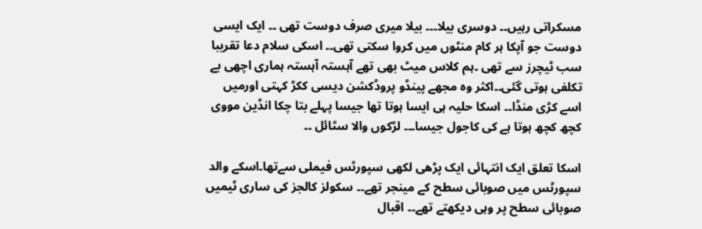مسکراتی رہیں۔۔ دوسری بیلا۔۔۔ بیلا میری صرف دوست تھی ۔۔ ایک ایسی دوست جو آپکا ہر کام منٹوں میں کروا سکتی تھی۔۔ اسکی سلام دعا تقریبا سب ٹیچرز سے تھی ۔ہم کلاس میٹ بھی تھے آہستہ آہستہ ہماری اچھی بے تکلفی ہوتی گئی۔۔اکثر وہ مجھے پینڈو پروڈکشن دیسی ککڑ کہتی اورمیں اسے کڑی منڈا۔۔ اسکا حلیہ ہی ایسا ہوتا تھا جیسا پہلے بتا چکا انڈین مووی کچھ کچھ ہوتا ہے کی کاجول جیسا۔۔۔ لڑکوں والا سٹائل ۔۔

اسکا تعلق ایک انتہائی ایک پڑھی لکھی سپورٹس فیملی سےتھا۔اسکے والد سپورٹس میں صوبائی سطح کے مینجر تھے۔۔ سکولز کالجز کی ساری ٹیمیں صوبائی سطح پر وہی دیکھتے تھے۔۔ اقبال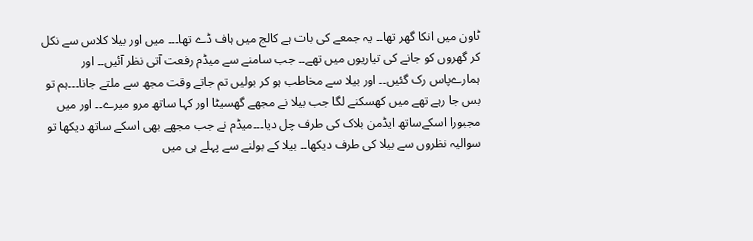ٹاون میں انکا گھر تھا۔۔ یہ جمعے کی بات ہے کالج میں ہاف ڈے تھا۔۔۔ میں اور بیلا کلاس سے نکل کر گھروں کو جانے کی تیاریوں میں تھے۔۔ جب سامنے سے میڈم رفعت آتی نظر آئیں۔۔ اور ہمارےپاس رک گئیں۔۔ اور بیلا سے مخاطب ہو کر بولیں تم جاتے وقت مجھ سے ملتے جانا۔۔۔ہم تو بس جا رہے تھے میں کھسکنے لگا جب بیلا نے مجھے گھسیٹا اور کہا ساتھ مرو میرے۔۔ اور میں مجبورا اسکےساتھ ایڈمن بلاک کی طرف چل دیا۔۔۔میڈم نے جب مجھے بھی اسکے ساتھ دیکھا تو سوالیہ نظروں سے بیلا کی طرف دیکھا۔۔ بیلا کے بولنے سے پہلے ہی میں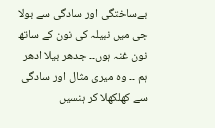بےساختگی اور سادگی سے بولا جی میں نبیلہ کی نون کے ساتھ نون غنہ ہوں۔۔ جدھر بیلا ادھر ہم ۔۔ وہ میری مثال اور سادگی سے کھلکھلا کر ہنسیں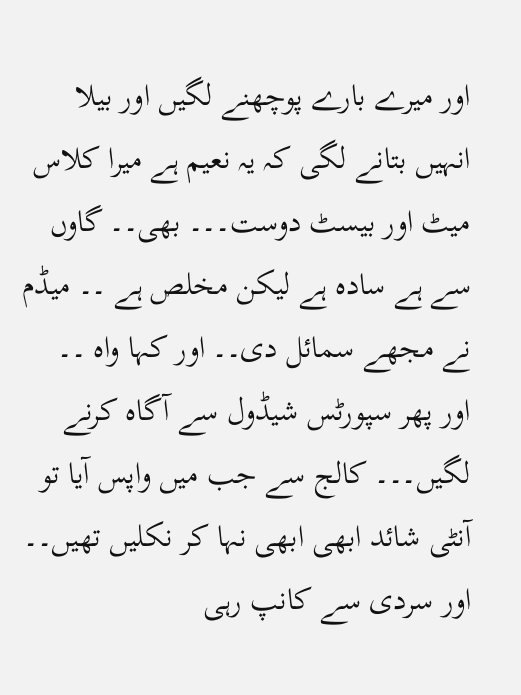اور میرے بارے پوچھنے لگیں اور بیلا انہیں بتانے لگی کہ یہ نعیم ہے میرا کلاس میٹ اور بیسٹ دوست۔۔۔ بھی۔۔ گاوں سے ہے سادہ ہے لیکن مخلص ہے ۔۔ میڈم نے مجھے سمائل دی۔۔ اور کہا واہ ۔۔ اور پھر سپورٹس شیڈول سے آگاہ کرنے لگیں۔۔۔ کالج سے جب میں واپس آیا تو آنٹی شائد ابھی ابھی نہا کر نکلیں تھیں۔۔ اور سردی سے کانپ رہی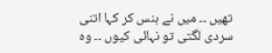تھیں ۔۔ میں نے ہنس کر کہا اتنی سردی لگتی تو نہائی کیوں ۔۔ وہ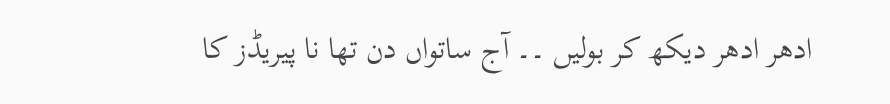ادھر ادھر دیکھ کر بولیں ۔۔ آج ساتواں دن تھا نا پیریڈز کا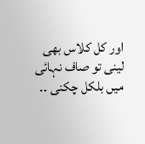اور کل کلاس بھی لینی تو صاف نہائی میں بلکل چکنی ۔۔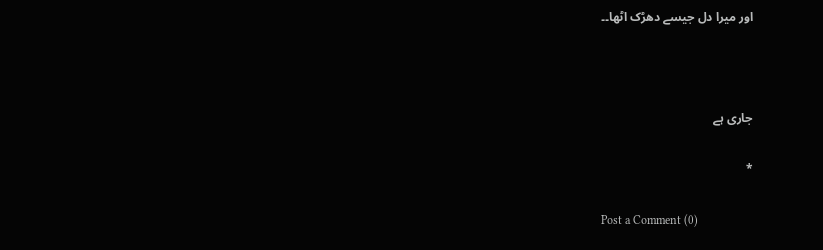اور میرا دل جیسے دھڑک اٹھا۔۔



جاری ہے

*

Post a Comment (0)